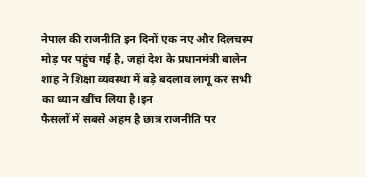नेपाल की राजनीति इन दिनों एक नए और दिलचस्प मोड़ पर पहुंच गई है, जहां देश के प्रधानमंत्री बालेन शाह ने शिक्षा व्यवस्था में बड़े बदलाव लागू कर सभी का ध्यान खींच लिया है।इन
फैसलों में सबसे अहम है छात्र राजनीति पर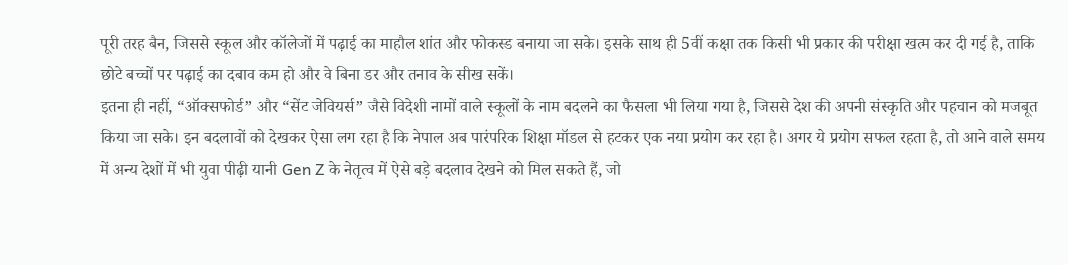पूरी तरह बैन, जिससे स्कूल और कॉलेजों में पढ़ाई का माहौल शांत और फोकस्ड बनाया जा सके। इसके साथ ही 5वीं कक्षा तक किसी भी प्रकार की परीक्षा खत्म कर दी गई है, ताकि छोटे बच्चों पर पढ़ाई का दबाव कम हो और वे बिना डर और तनाव के सीख सकें।
इतना ही नहीं, “ऑक्सफोर्ड” और “सेंट जेवियर्स” जैसे विदेशी नामों वाले स्कूलों के नाम बदलने का फैसला भी लिया गया है, जिससे देश की अपनी संस्कृति और पहचान को मजबूत किया जा सके। इन बदलावों को देखकर ऐसा लग रहा है कि नेपाल अब पारंपरिक शिक्षा मॉडल से हटकर एक नया प्रयोग कर रहा है। अगर ये प्रयोग सफल रहता है, तो आने वाले समय में अन्य देशों में भी युवा पीढ़ी यानी Gen Z के नेतृत्व में ऐसे बड़े बदलाव देखने को मिल सकते हैं, जो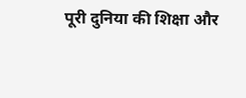पूरी दुनिया की शिक्षा और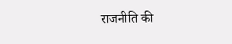राजनीति की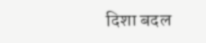दिशा बदल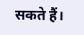सकते हैं।